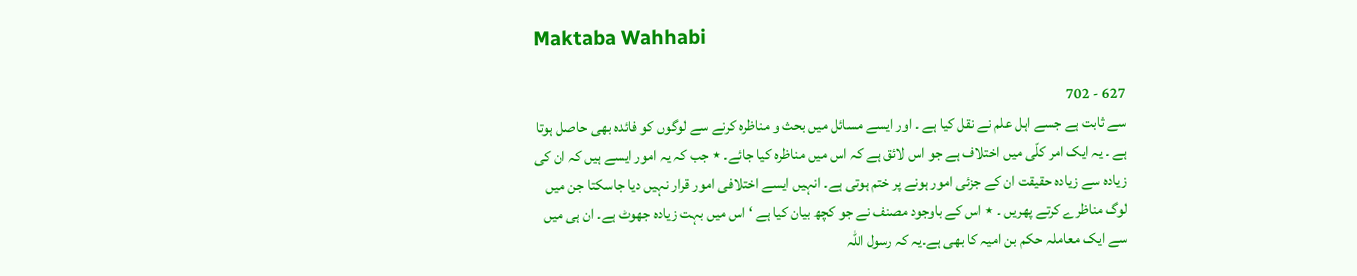Maktaba Wahhabi

627 - 702
سے ثابت ہے جسے اہل علم نے نقل کیا ہے ۔ اور ایسے مسائل میں بحث و مناظرہ کرنے سے لوگوں کو فائدہ بھی حاصل ہوتا ہے ۔ یہ ایک امر کلّی میں اختلاف ہے جو اس لائق ہے کہ اس میں مناظرہ کیا جائے۔ ٭ جب کہ یہ امور ایسے ہیں کہ ان کی زیادہ سے زیادہ حقیقت ان کے جزئی امور ہونے پر ختم ہوتی ہے۔ انہیں ایسے اختلافی امور قرار نہیں دیا جاسکتا جن میں لوگ مناظرے کرتے پھریں ۔ ٭ اس کے باوجود مصنف نے جو کچھ بیان کیا ہے ‘ اس میں بہت زیادہ جھوٹ ہے۔ ان ہی میں سے ایک معاملہ حکم بن امیہ کا بھی ہے۔یہ کہ رسول اللہ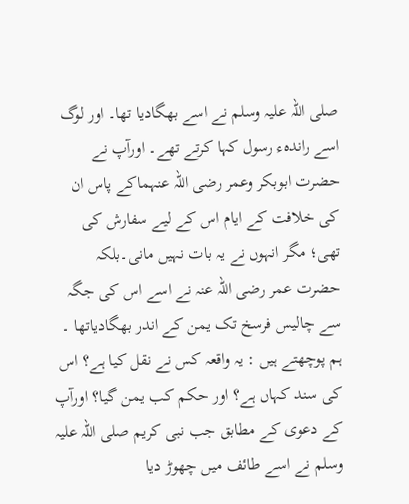صلی اللہ علیہ وسلم نے اسے بھگادیا تھا۔ اور لوگ اسے راندہء رسول کہا کرتے تھے۔ اورآپ نے حضرت ابوبکر وعمر رضی اللہ عنہماکے پاس ان کی خلافت کے ایام اس کے لیے سفارش کی تھی؛ مگر انہوں نے یہ بات نہیں مانی۔بلکہ حضرت عمر رضی اللہ عنہ نے اسے اس کی جگہ سے چالیس فرسخ تک یمن کے اندر بھگادیاتھا ۔ ہم پوچھتے ہیں : یہ واقعہ کس نے نقل کیا ہے؟ اس کی سند کہاں ہے؟ اور حکم کب یمن گیا؟ اورآپ کے دعوی کے مطابق جب نبی کریم صلی اللہ علیہ وسلم نے اسے طائف میں چھوڑ دیا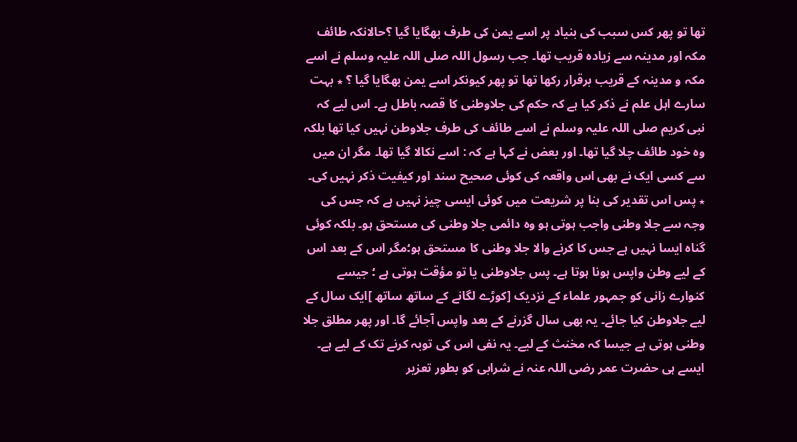تھا تو پھر کس سبب کی بنیاد پر اسے یمن کی طرف بھگایا گیا ؟حالانکہ طائف مکہ اور مدینہ سے زیادہ قریب تھا۔ جب رسول اللہ صلی اللہ علیہ وسلم نے اسے مکہ و مدینہ کے قریب برقرار رکھا تھا تو پھر کیونکر اسے یمن بھگایا گیا ؟ ٭ بہت سارے اہل علم نے ذکر کیا ہے کہ حکم کی جلاوطنی کا قصہ باطل ہے۔ اس لیے کہ نبی کریم صلی اللہ علیہ وسلم نے اسے طائف کی طرف جلاوطن نہیں کیا تھا بلکہ وہ خود طائف چلا گیا تھا۔ اور بعض نے کہا ہے کہ : اسے نکالا گیا تھا۔ مگر ان میں سے کسی ایک نے بھی اس واقعہ کی کوئی صحیح سند اور کیفیت ذکر نہیں کی۔ ٭ پس اس تقدیر کی بنا پر شریعت میں کوئی ایسی چیز نہیں ہے کہ جس کی وجہ سے جلا وطنی واجب ہوتی ہو وہ دائمی جلا وطنی کی مستحق ہو۔ بلکہ کوئی گناہ ایسا نہیں ہے جس کا کرنے والا جلا وطنی کا مستحق ہو؛مگر اس کے بعد اس کے لیے وطن واپس ہونا ہوتا ہے۔ پس جلاوطنی یا تو مؤقت ہوتی ہے ؛ جیسے کنوارے زانی کو جمہور علماء کے نزدیک [کوڑے لگانے کے ساتھ ساتھ ]ایک سال کے لیے جلاوطن کیا جائے۔ یہ بھی سال گزرنے کے بعد واپس آجائے گا۔ اور پھر مطلق جلا وطنی ہوتی ہے جیسا کہ مخنث کے لیے۔ یہ نفی اس کی توبہ کرنے تک کے لیے ہے۔ ایسے ہی حضرت عمر رضی اللہ عنہ نے شرابی کو بطور تعزیر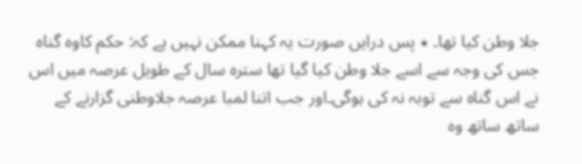جلا وطن کیا تھا۔ ٭ پس درایں صورت یہ کہنا ممکن نہیں ہے کہ: حکم کاوہ گناہ جس کی وجہ سے اسے جلا وطن کیا گیا تھا سترہ سال کے طویل عرصہ میں اس نے اس گناہ سے توبہ نہ کی ہوگی۔اور جب اتنا لمبا عرصہ جلاوطنی گزارنے کے ساتھ ساتھ وہ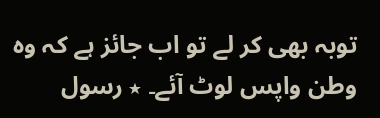توبہ بھی کر لے تو اب جائز ہے کہ وہ وطن واپس لوٹ آئے۔ ٭ رسول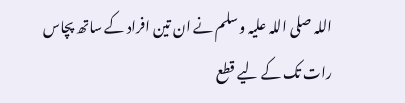اللہ صلی اللہ علیہ وسلم نے ان تین افراد کے ساتھ پچاس رات تک کے لیے قطع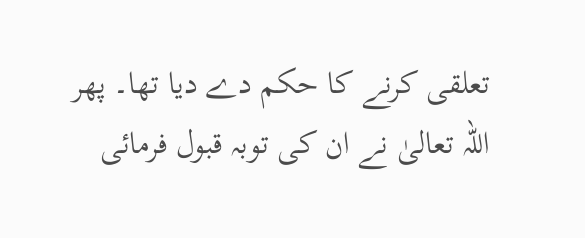تعلقی کرنے کا حکم دے دیا تھا۔ پھر اللہ تعالیٰ نے ان کی توبہ قبول فرمائی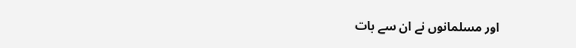اور مسلمانوں نے ان سے بات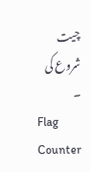چیت شروع کی ۔
Flag Counter